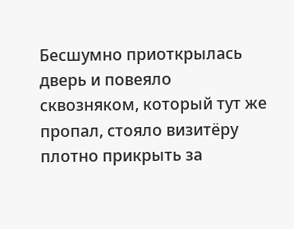Бесшумно приоткрылась дверь и повеяло сквозняком, который тут же пропал, стояло визитёру плотно прикрыть за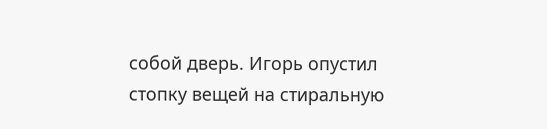собой дверь. Игорь опустил стопку вещей на стиральную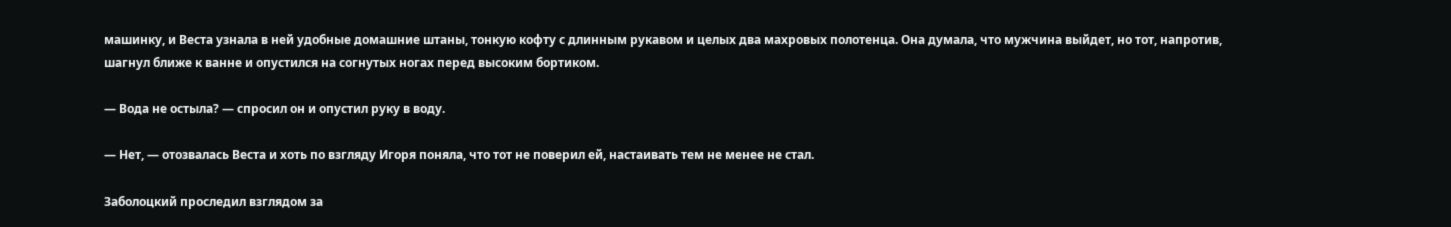машинку, и Веста узнала в ней удобные домашние штаны, тонкую кофту с длинным рукавом и целых два махровых полотенца. Она думала, что мужчина выйдет, но тот, напротив, шагнул ближе к ванне и опустился на согнутых ногах перед высоким бортиком.

— Вода не остыла? — спросил он и опустил руку в воду.

— Нет, — отозвалась Веста и хоть по взгляду Игоря поняла, что тот не поверил ей, настаивать тем не менее не стал.

Заболоцкий проследил взглядом за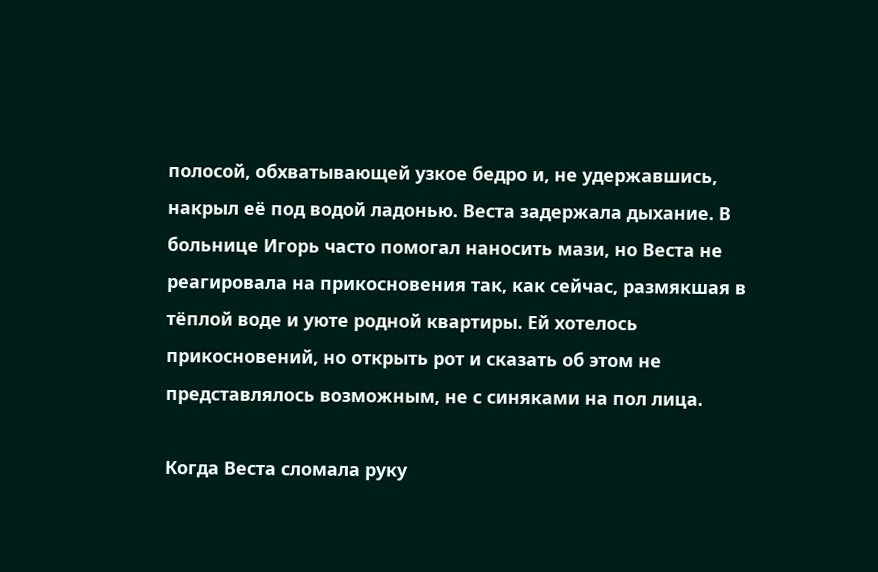полосой, обхватывающей узкое бедро и, не удержавшись, накрыл её под водой ладонью. Веста задержала дыхание. В больнице Игорь часто помогал наносить мази, но Веста не реагировала на прикосновения так, как сейчас, размякшая в тёплой воде и уюте родной квартиры. Ей хотелось прикосновений, но открыть рот и сказать об этом не представлялось возможным, не с синяками на пол лица.

Когда Веста сломала руку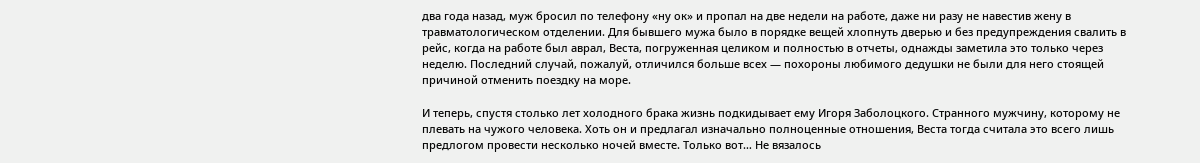два года назад, муж бросил по телефону «ну ок» и пропал на две недели на работе, даже ни разу не навестив жену в травматологическом отделении. Для бывшего мужа было в порядке вещей хлопнуть дверью и без предупреждения свалить в рейс, когда на работе был аврал, Веста, погруженная целиком и полностью в отчеты, однажды заметила это только через неделю. Последний случай, пожалуй, отличился больше всех — похороны любимого дедушки не были для него стоящей причиной отменить поездку на море.

И теперь, спустя столько лет холодного брака жизнь подкидывает ему Игоря Заболоцкого. Странного мужчину, которому не плевать на чужого человека. Хоть он и предлагал изначально полноценные отношения, Веста тогда считала это всего лишь предлогом провести несколько ночей вместе. Только вот… Не вязалось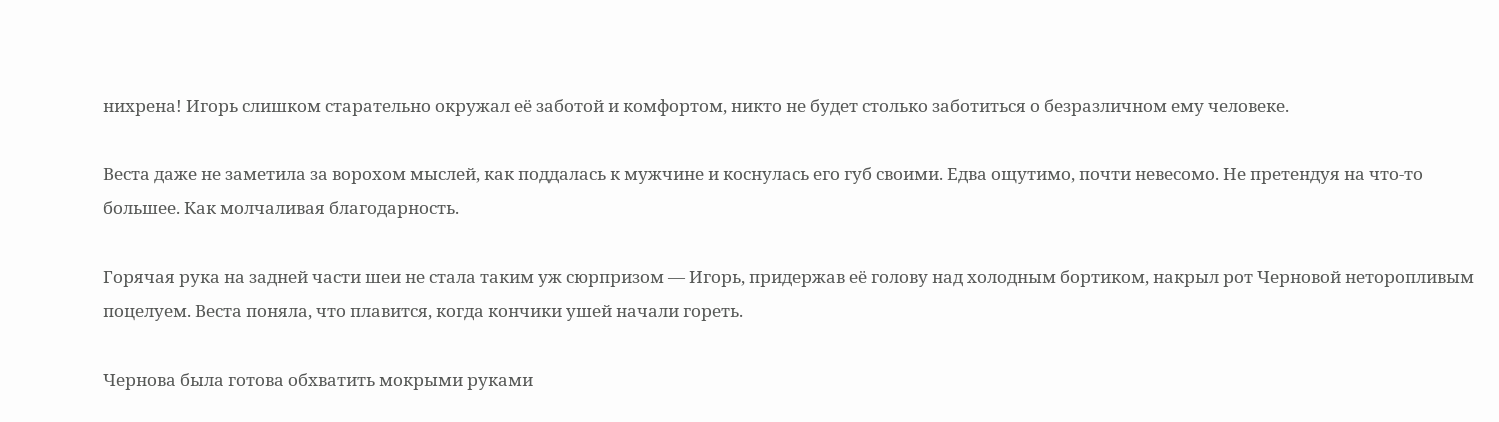нихрена! Игорь слишком старательно окружал её заботой и комфортом, никто не будет столько заботиться о безразличном ему человеке.

Веста даже не заметила за ворохом мыслей, как поддалась к мужчине и коснулась его губ своими. Едва ощутимо, почти невесомо. Не претендуя на что-то большее. Как молчаливая благодарность.

Горячая рука на задней части шеи не стала таким уж сюрпризом — Игорь, придержав её голову над холодным бортиком, накрыл рот Черновой неторопливым поцелуем. Веста поняла, что плавится, когда кончики ушей начали гореть.

Чернова была готова обхватить мокрыми руками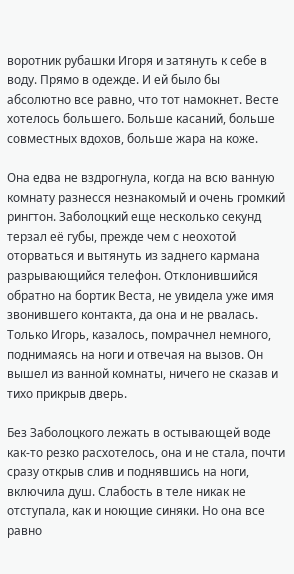воротник рубашки Игоря и затянуть к себе в воду. Прямо в одежде. И ей было бы абсолютно все равно, что тот намокнет. Весте хотелось большего. Больше касаний, больше совместных вдохов, больше жара на коже.

Она едва не вздрогнула, когда на всю ванную комнату разнесся незнакомый и очень громкий рингтон. Заболоцкий еще несколько секунд терзал её губы, прежде чем с неохотой оторваться и вытянуть из заднего кармана разрывающийся телефон. Отклонившийся обратно на бортик Веста, не увидела уже имя звонившего контакта, да она и не рвалась. Только Игорь, казалось, помрачнел немного, поднимаясь на ноги и отвечая на вызов. Он вышел из ванной комнаты, ничего не сказав и тихо прикрыв дверь.

Без Заболоцкого лежать в остывающей воде как-то резко расхотелось, она и не стала, почти сразу открыв слив и поднявшись на ноги, включила душ. Слабость в теле никак не отступала, как и ноющие синяки. Но она все равно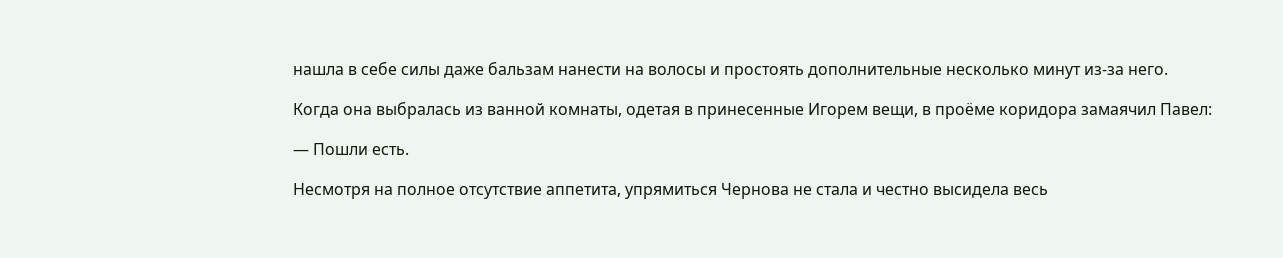нашла в себе силы даже бальзам нанести на волосы и простоять дополнительные несколько минут из-за него.

Когда она выбралась из ванной комнаты, одетая в принесенные Игорем вещи, в проёме коридора замаячил Павел:

— Пошли есть.

Несмотря на полное отсутствие аппетита, упрямиться Чернова не стала и честно высидела весь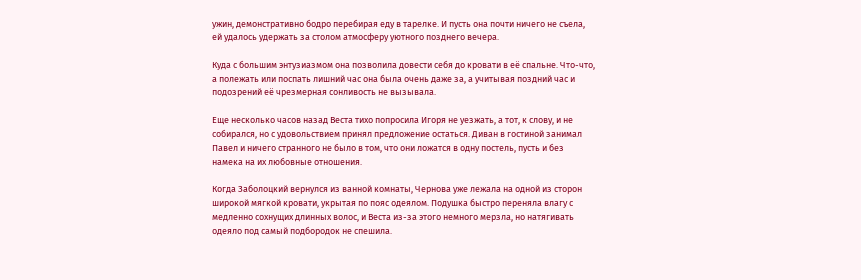ужин, демонстративно бодро перебирая еду в тарелке. И пусть она почти ничего не съела, ей удалось удержать за столом атмосферу уютного позднего вечера.

Куда с большим энтузиазмом она позволила довести себя до кровати в её спальне. Что-что, а полежать или поспать лишний час она была очень даже за, а учитывая поздний час и подозрений её чрезмерная сонливость не вызывала.

Еще несколько часов назад Веста тихо попросила Игоря не уезжать, а тот, к слову, и не собирался, но с удовольствием принял предложение остаться. Диван в гостиной занимал Павел и ничего странного не было в том, что они ложатся в одну постель, пусть и без намека на их любовные отношения.

Когда Заболоцкий вернулся из ванной комнаты, Чернова уже лежала на одной из сторон широкой мягкой кровати, укрытая по пояс одеялом. Подушка быстро переняла влагу с медленно сохнущих длинных волос, и Веста из-за этого немного мерзла, но натягивать одеяло под самый подбородок не спешила.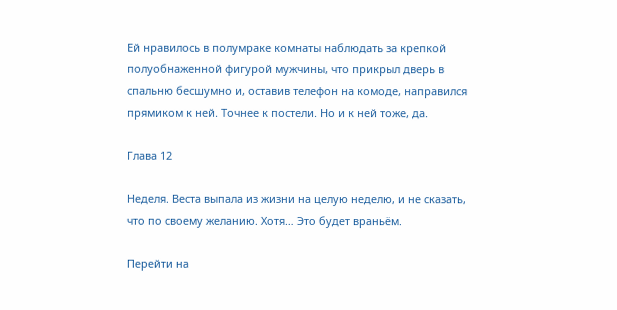Ей нравилось в полумраке комнаты наблюдать за крепкой полуобнаженной фигурой мужчины, что прикрыл дверь в спальню бесшумно и, оставив телефон на комоде, направился прямиком к ней. Точнее к постели. Но и к ней тоже, да.

Глава 12

Неделя. Веста выпала из жизни на целую неделю, и не сказать, что по своему желанию. Хотя… Это будет враньём.

Перейти на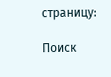страницу:

Поиск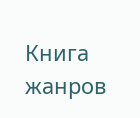Книга жанров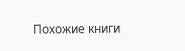Похожие книги